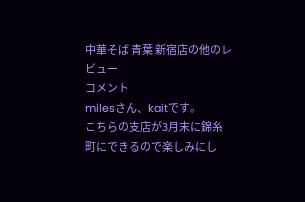中華そば 青葉 新宿店の他のレビュー
コメント
milesさん、kaitです。
こちらの支店が3月末に錦糸町にできるので楽しみにし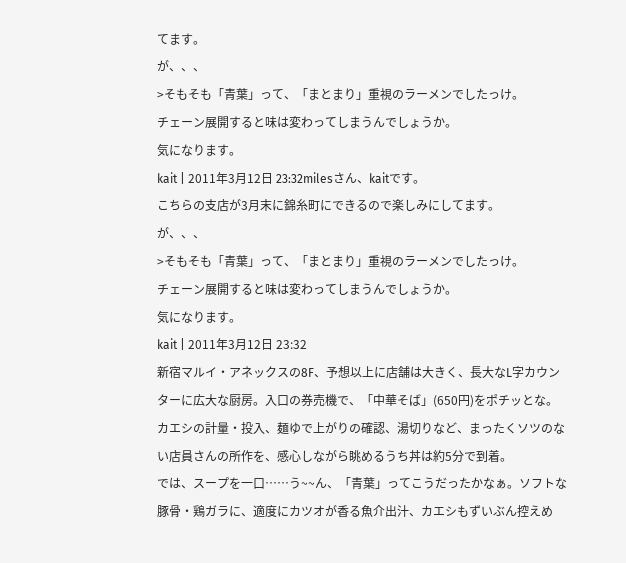てます。
が、、、
>そもそも「青葉」って、「まとまり」重視のラーメンでしたっけ。
チェーン展開すると味は変わってしまうんでしょうか。
気になります。
kait | 2011年3月12日 23:32milesさん、kaitです。
こちらの支店が3月末に錦糸町にできるので楽しみにしてます。
が、、、
>そもそも「青葉」って、「まとまり」重視のラーメンでしたっけ。
チェーン展開すると味は変わってしまうんでしょうか。
気になります。
kait | 2011年3月12日 23:32
新宿マルイ・アネックスの8F、予想以上に店舗は大きく、長大なL字カウンターに広大な厨房。入口の券売機で、「中華そば」(650円)をポチッとな。カエシの計量・投入、麺ゆで上がりの確認、湯切りなど、まったくソツのない店員さんの所作を、感心しながら眺めるうち丼は約5分で到着。
では、スープを一口……う~~ん、「青葉」ってこうだったかなぁ。ソフトな豚骨・鶏ガラに、適度にカツオが香る魚介出汁、カエシもずいぶん控えめ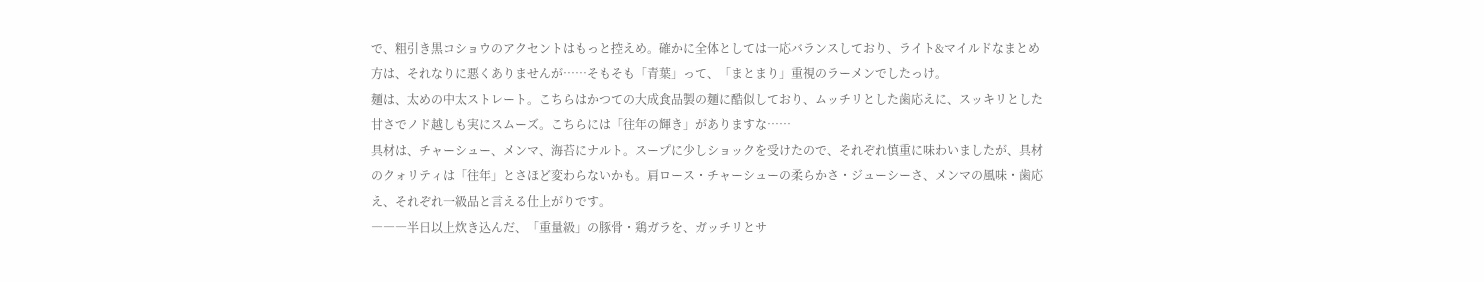で、粗引き黒コショウのアクセントはもっと控えめ。確かに全体としては一応バランスしており、ライト&マイルドなまとめ方は、それなりに悪くありませんが……そもそも「青葉」って、「まとまり」重視のラーメンでしたっけ。
麺は、太めの中太ストレート。こちらはかつての大成食品製の麺に酷似しており、ムッチリとした歯応えに、スッキリとした甘さでノド越しも実にスムーズ。こちらには「往年の輝き」がありますな……
具材は、チャーシュー、メンマ、海苔にナルト。スープに少しショックを受けたので、それぞれ慎重に味わいましたが、具材のクォリティは「往年」とさほど変わらないかも。肩ロース・チャーシューの柔らかさ・ジューシーさ、メンマの風味・歯応え、それぞれ一級品と言える仕上がりです。
―――半日以上炊き込んだ、「重量級」の豚骨・鶏ガラを、ガッチリとサ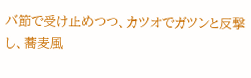バ節で受け止めつつ、カツオでガツンと反撃し、蕎麦風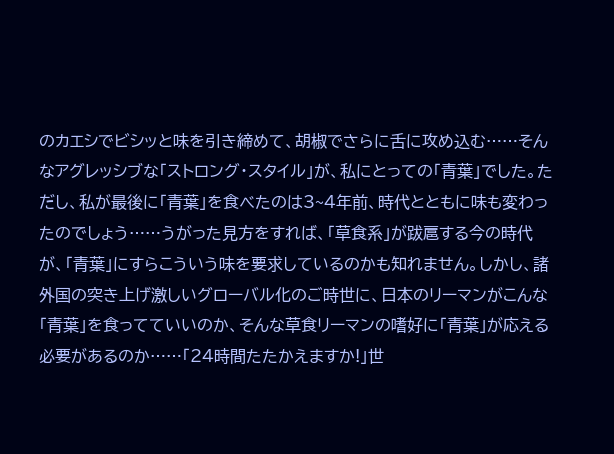のカエシでビシッと味を引き締めて、胡椒でさらに舌に攻め込む……そんなアグレッシブな「ストロング・スタイル」が、私にとっての「青葉」でした。ただし、私が最後に「青葉」を食べたのは3~4年前、時代とともに味も変わったのでしょう……うがった見方をすれば、「草食系」が跋扈する今の時代が、「青葉」にすらこういう味を要求しているのかも知れません。しかし、諸外国の突き上げ激しいグローバル化のご時世に、日本のリーマンがこんな「青葉」を食ってていいのか、そんな草食リーマンの嗜好に「青葉」が応える必要があるのか……「24時間たたかえますか!」世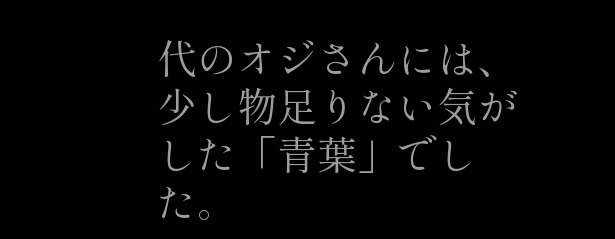代のオジさんには、少し物足りない気がした「青葉」でした。